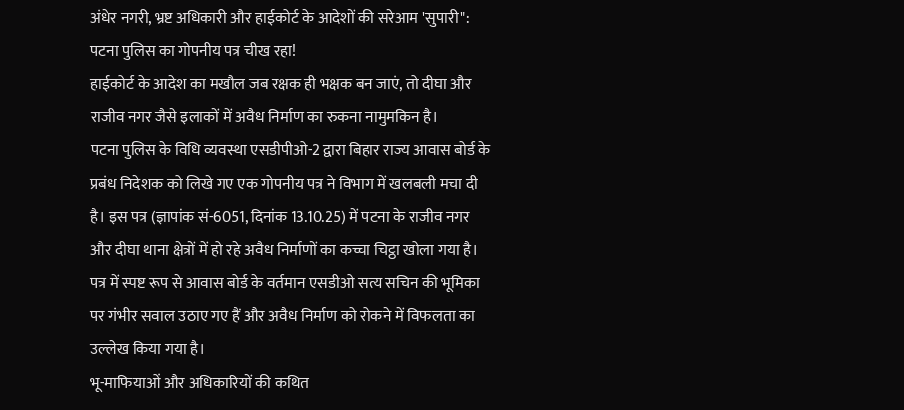अंधेर नगरी, भ्रष्ट अधिकारी और हाईकोर्ट के आदेशों की सरेआम 'सुपारी": पटना पुलिस का गोपनीय पत्र चीख रहा!
हाईकोर्ट के आदेश का मखौल जब रक्षक ही भक्षक बन जाएं, तो दीघा और राजीव नगर जैसे इलाकों में अवैध निर्माण का रुकना नामुमकिन है।
पटना पुलिस के विधि व्यवस्था एसडीपीओ-2 द्वारा बिहार राज्य आवास बोर्ड के प्रबंध निदेशक को लिखे गए एक गोपनीय पत्र ने विभाग में खलबली मचा दी है। इस पत्र (ज्ञापांक सं-6051, दिनांक 13.10.25) में पटना के राजीव नगर और दीघा थाना क्षेत्रों में हो रहे अवैध निर्माणों का कच्चा चिट्ठा खोला गया है। पत्र में स्पष्ट रूप से आवास बोर्ड के वर्तमान एसडीओ सत्य सचिन की भूमिका पर गंभीर सवाल उठाए गए हैं और अवैध निर्माण को रोकने में विफलता का उल्लेख किया गया है।
भू-माफियाओं और अधिकारियों की कथित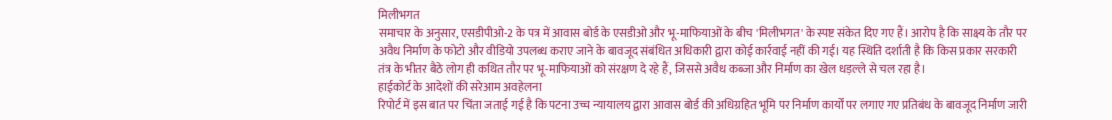मिलीभगत
समाचार के अनुसार, एसडीपीओ-2 के पत्र में आवास बोर्ड के एसडीओ और भू-माफियाओं के बीच 'मिलीभगत' के स्पष्ट संकेत दिए गए हैं। आरोप है कि साक्ष्य के तौर पर अवैध निर्माण के फोटो और वीडियो उपलब्ध कराए जाने के बावजूद संबंधित अधिकारी द्वारा कोई कार्रवाई नहीं की गई। यह स्थिति दर्शाती है कि किस प्रकार सरकारी तंत्र के भीतर बैठे लोग ही कथित तौर पर भू-माफियाओं को संरक्षण दे रहे हैं, जिससे अवैध कब्जा और निर्माण का खेल धड़ल्ले से चल रहा है।
हाईकोर्ट के आदेशों की सरेआम अवहेलना
रिपोर्ट में इस बात पर चिंता जताई गई है कि पटना उच्च न्यायालय द्वारा आवास बोर्ड की अधिग्रहित भूमि पर निर्माण कार्यों पर लगाए गए प्रतिबंध के बावजूद निर्माण जारी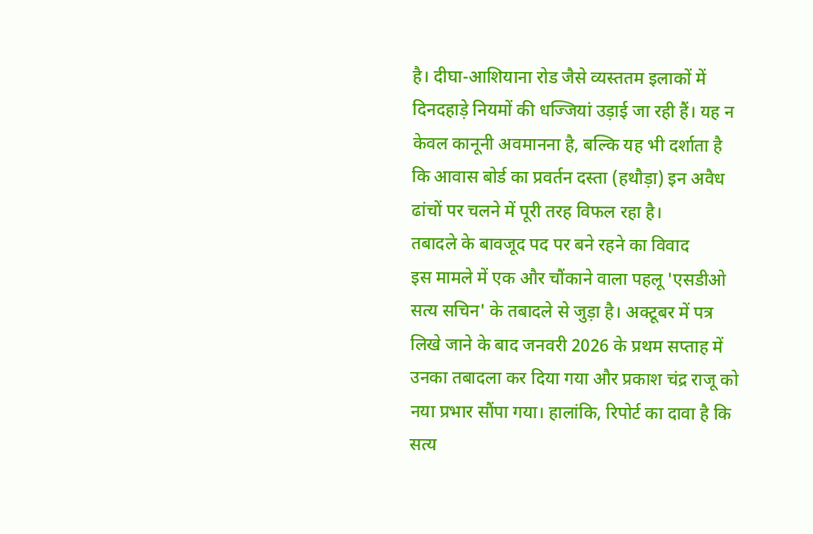है। दीघा-आशियाना रोड जैसे व्यस्ततम इलाकों में दिनदहाड़े नियमों की धज्जियां उड़ाई जा रही हैं। यह न केवल कानूनी अवमानना है, बल्कि यह भी दर्शाता है कि आवास बोर्ड का प्रवर्तन दस्ता (हथौड़ा) इन अवैध ढांचों पर चलने में पूरी तरह विफल रहा है।
तबादले के बावजूद पद पर बने रहने का विवाद
इस मामले में एक और चौंकाने वाला पहलू 'एसडीओ सत्य सचिन' के तबादले से जुड़ा है। अक्टूबर में पत्र लिखे जाने के बाद जनवरी 2026 के प्रथम सप्ताह में उनका तबादला कर दिया गया और प्रकाश चंद्र राजू को नया प्रभार सौंपा गया। हालांकि, रिपोर्ट का दावा है कि सत्य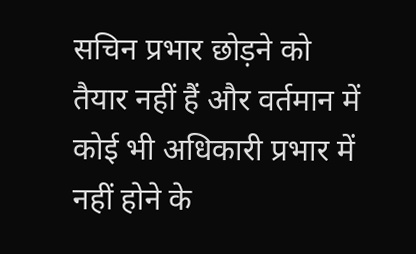सचिन प्रभार छोड़ने को तैयार नहीं हैं और वर्तमान में कोई भी अधिकारी प्रभार में नहीं होने के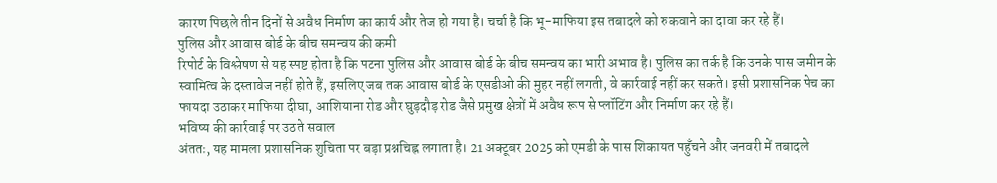कारण पिछले तीन दिनों से अवैध निर्माण का कार्य और तेज हो गया है। चर्चा है कि भू-माफिया इस तबादले को रुकवाने का दावा कर रहे हैं।
पुलिस और आवास बोर्ड के बीच समन्वय की कमी
रिपोर्ट के विश्लेषण से यह स्पष्ट होता है कि पटना पुलिस और आवास बोर्ड के बीच समन्वय का भारी अभाव है। पुलिस का तर्क है कि उनके पास जमीन के स्वामित्व के दस्तावेज नहीं होते हैं, इसलिए जब तक आवास बोर्ड के एसडीओ की मुहर नहीं लगती, वे कार्रवाई नहीं कर सकते। इसी प्रशासनिक पेच का फायदा उठाकर माफिया दीघा, आशियाना रोड और घुड़दौड़ रोड जैसे प्रमुख क्षेत्रों में अवैध रूप से प्लॉटिंग और निर्माण कर रहे हैं।
भविष्य की कार्रवाई पर उठते सवाल
अंततः, यह मामला प्रशासनिक शुचिता पर बड़ा प्रश्नचिह्न लगाता है। 21 अक्टूबर 2025 को एमडी के पास शिकायत पहुँचने और जनवरी में तबादले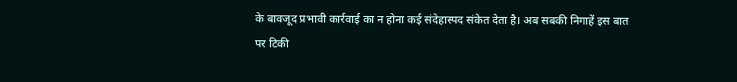के बावजूद प्रभावी कार्रवाई का न होना कई संदेहास्पद संकेत देता है। अब सबकी निगाहें इस बात पर टिकी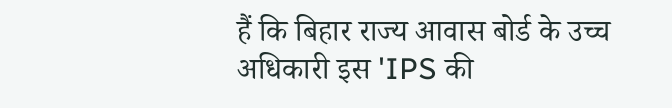हैं कि बिहार राज्य आवास बोर्ड के उच्च अधिकारी इस 'IPS की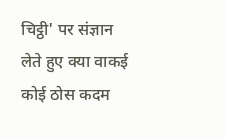चिट्ठी' पर संज्ञान लेते हुए क्या वाकई कोई ठोस कदम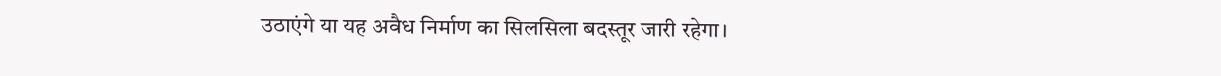उठाएंगे या यह अवैध निर्माण का सिलसिला बदस्तूर जारी रहेगा।